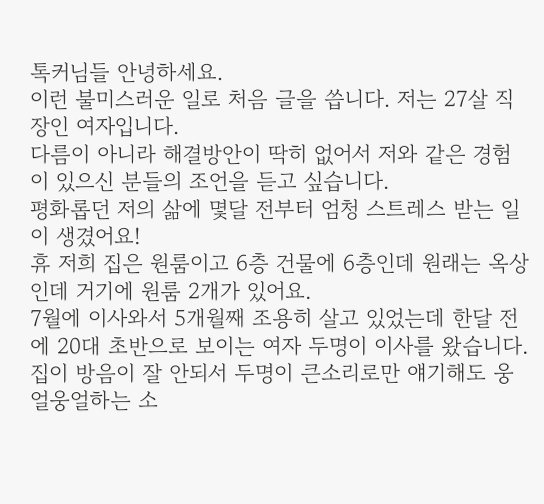톡커님들 안녕하세요.
이런 불미스러운 일로 처음 글을 씁니다. 저는 27살 직장인 여자입니다.
다름이 아니라 해결방안이 딱히 없어서 저와 같은 경험이 있으신 분들의 조언을 듣고 싶습니다.
평화롭던 저의 삶에 몇달 전부터 엄청 스트레스 받는 일이 생겼어요!
휴 저희 집은 원룸이고 6층 건물에 6층인데 원래는 옥상인데 거기에 원룸 2개가 있어요.
7월에 이사와서 5개월째 조용히 살고 있었는데 한달 전에 20대 초반으로 보이는 여자 두명이 이사를 왔습니다.
집이 방음이 잘 안되서 두명이 큰소리로만 얘기해도 웅얼웅얼하는 소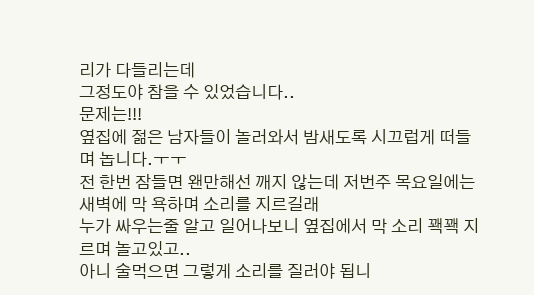리가 다들리는데
그정도야 참을 수 있었습니다..
문제는!!!
옆집에 젊은 남자들이 놀러와서 밤새도록 시끄럽게 떠들며 놉니다.ㅜㅜ
전 한번 잠들면 왠만해선 깨지 않는데 저번주 목요일에는 새벽에 막 욕하며 소리를 지르길래
누가 싸우는줄 알고 일어나보니 옆집에서 막 소리 꽥꽥 지르며 놀고있고..
아니 술먹으면 그렇게 소리를 질러야 됩니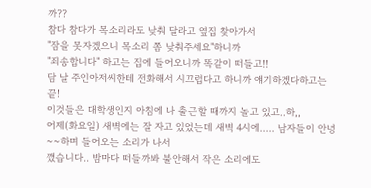까??
참다 참다가 목소리라도 낮춰 달라고 옆집 찾아가서
"잠을 못자겠으니 목소리 쫌 낮춰주세요"하니까
"죄송합니다" 하고는 집에 들어오니까 똑같이 떠들고!!
담 날 주인아저씨한테 전화해서 시끄럽다고 하니까 얘기하겠다하고는 끝!
이것들은 대학생인지 아침에 나 출근할 때까지 놀고 있고..하,,
어제(화요일) 새벽에는 잘 자고 있었는데 새벽 4시에..... 남자들이 안녕~~하며 들어오는 소리가 나서
깼습니다.. 밤마다 떠들까봐 불안해서 작은 소리에도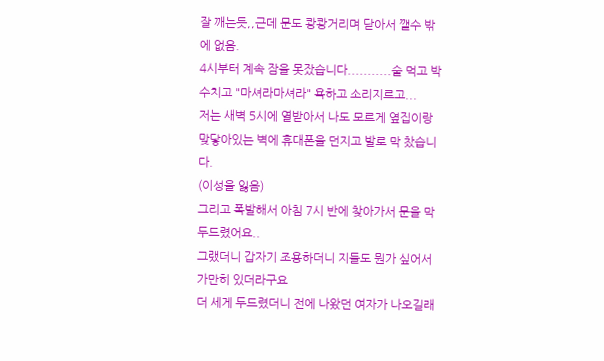잘 깨는듯,,근데 문도 쾅쾅거리며 닫아서 깰수 밖에 없음.
4시부터 계속 잠을 못잤습니다...........술 먹고 박수치고 "마셔라마셔라" 욕하고 소리지르고...
저는 새벽 5시에 열받아서 나도 모르게 옆집이랑 맞닿아있는 벽에 휴대폰을 던지고 발로 막 찼습니다.
(이성을 잃음)
그리고 폭발해서 아침 7시 반에 찾아가서 문을 막 두드렸어요..
그랬더니 갑자기 조용하더니 지들도 뭔가 싶어서 가만히 있더라구요
더 세게 두드렸더니 전에 나왔던 여자가 나오길래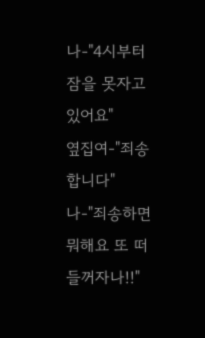나-"4시부터 잠을 못자고 있어요"
옆집여-"죄송합니다"
나-"죄송하면 뭐해요 또 떠들꺼자나!!"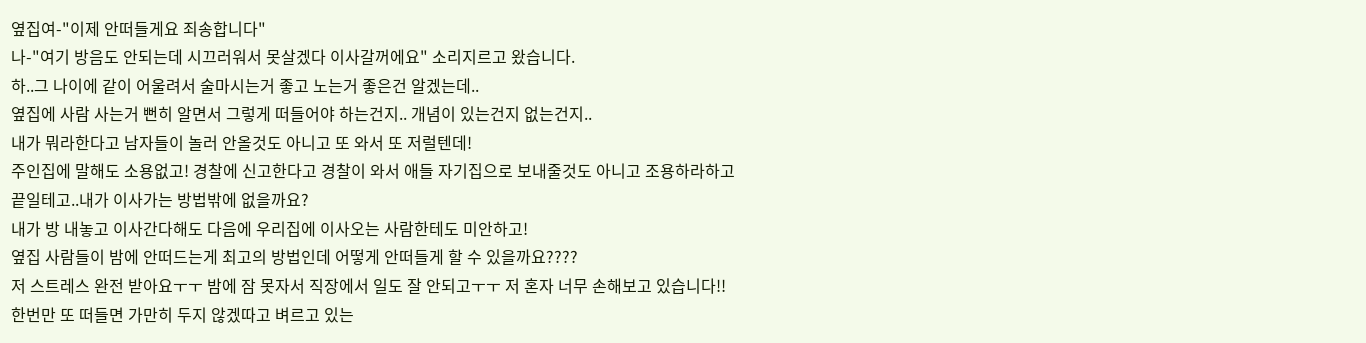옆집여-"이제 안떠들게요 죄송합니다"
나-"여기 방음도 안되는데 시끄러워서 못살겠다 이사갈꺼에요" 소리지르고 왔습니다.
하..그 나이에 같이 어울려서 술마시는거 좋고 노는거 좋은건 알겠는데..
옆집에 사람 사는거 뻔히 알면서 그렇게 떠들어야 하는건지.. 개념이 있는건지 없는건지..
내가 뭐라한다고 남자들이 놀러 안올것도 아니고 또 와서 또 저럴텐데!
주인집에 말해도 소용없고! 경찰에 신고한다고 경찰이 와서 애들 자기집으로 보내줄것도 아니고 조용하라하고
끝일테고..내가 이사가는 방법밖에 없을까요?
내가 방 내놓고 이사간다해도 다음에 우리집에 이사오는 사람한테도 미안하고!
옆집 사람들이 밤에 안떠드는게 최고의 방법인데 어떻게 안떠들게 할 수 있을까요????
저 스트레스 완전 받아요ㅜㅜ 밤에 잠 못자서 직장에서 일도 잘 안되고ㅜㅜ 저 혼자 너무 손해보고 있습니다!!
한번만 또 떠들면 가만히 두지 않겠따고 벼르고 있는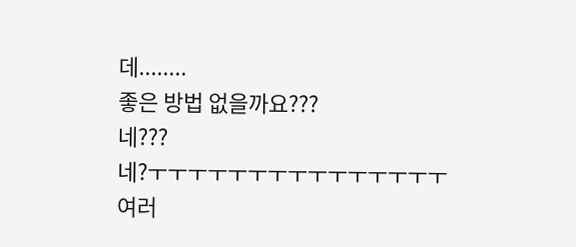데........
좋은 방법 없을까요???
네???
네?ㅜㅜㅜㅜㅜㅜㅜㅜㅜㅜㅜㅜㅜㅜㅜ
여러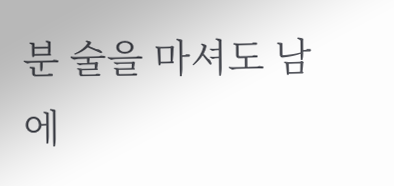분 술을 마셔도 남에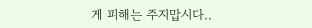게 피해는 주지맙시다..